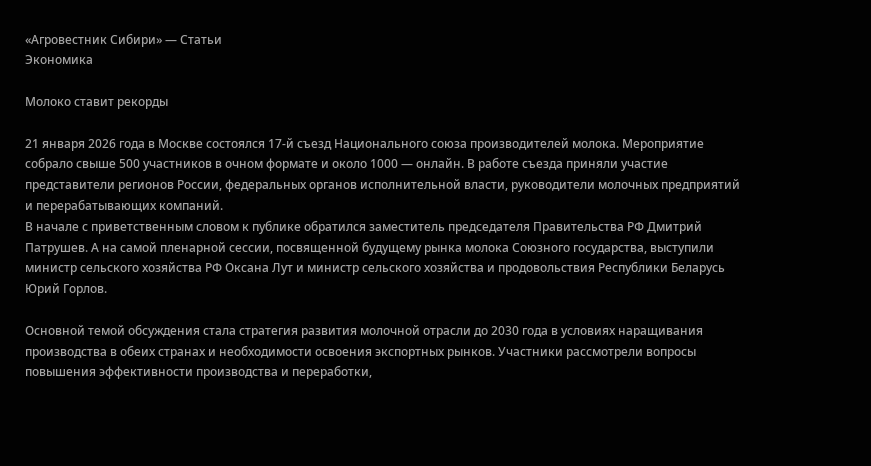«Агровестник Сибири» — Статьи
Экономика

Молоко ставит рекорды

21 января 2026 года в Москве состоялся 17-й съезд Национального союза производителей молока. Мероприятие собрало свыше 500 участников в очном формате и около 1000 — онлайн. В работе съезда приняли участие представители регионов России, федеральных органов исполнительной власти, руководители молочных предприятий и перерабатывающих компаний.
В начале с приветственным словом к публике обратился заместитель председателя Правительства РФ Дмитрий Патрушев. А на самой пленарной сессии, посвященной будущему рынка молока Союзного государства, выступили министр сельского хозяйства РФ Оксана Лут и министр сельского хозяйства и продовольствия Республики Беларусь Юрий Горлов.

Основной темой обсуждения стала стратегия развития молочной отрасли до 2030 года в условиях наращивания производства в обеих странах и необходимости освоения экспортных рынков. Участники рассмотрели вопросы повышения эффективности производства и переработки,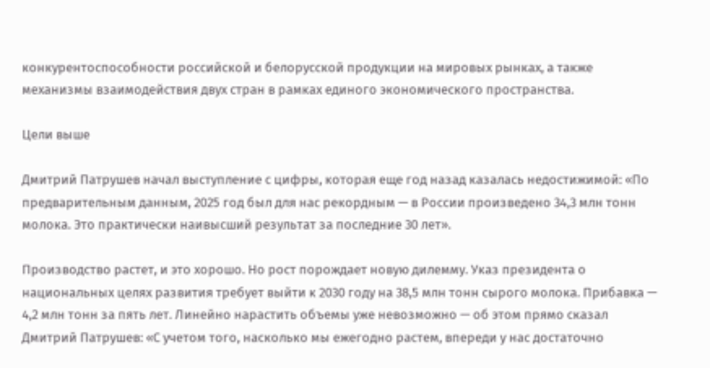конкурентоспособности российской и белорусской продукции на мировых рынках, а также механизмы взаимодействия двух стран в рамках единого экономического пространства.

Цели выше

Дмитрий Патрушев начал выступление с цифры, которая еще год назад казалась недостижимой: «По предварительным данным, 2025 год был для нас рекордным — в России произведено 34,3 млн тонн молока. Это практически наивысший результат за последние 30 лет».

Производство растет, и это хорошо. Но рост порождает новую дилемму. Указ президента о национальных целях развития требует выйти к 2030 году на 38,5 млн тонн сырого молока. Прибавка — 4,2 млн тонн за пять лет. Линейно нарастить объемы уже невозможно — об этом прямо сказал Дмитрий Патрушев: «С учетом того, насколько мы ежегодно растем, впереди у нас достаточно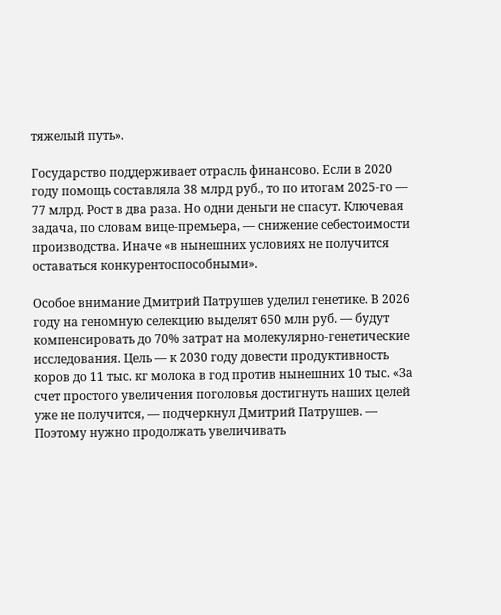тяжелый путь».

Государство поддерживает отрасль финансово. Если в 2020 году помощь составляла 38 млрд руб., то по итогам 2025-го — 77 млрд. Рост в два раза. Но одни деньги не спасут. Ключевая задача, по словам вице-премьера, — снижение себестоимости производства. Иначе «в нынешних условиях не получится оставаться конкурентоспособными».

Особое внимание Дмитрий Патрушев уделил генетике. В 2026 году на геномную селекцию выделят 650 млн руб. — будут компенсировать до 70% затрат на молекулярно-генетические исследования. Цель — к 2030 году довести продуктивность коров до 11 тыс. кг молока в год против нынешних 10 тыс. «За счет простого увеличения поголовья достигнуть наших целей уже не получится, — подчеркнул Дмитрий Патрушев. — Поэтому нужно продолжать увеличивать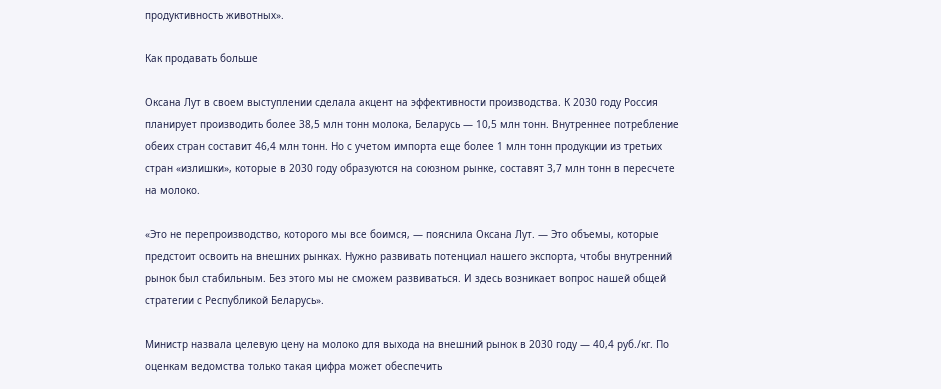продуктивность животных».

Как продавать больше

Оксана Лут в своем выступлении сделала акцент на эффективности производства. К 2030 году Россия планирует производить более 38,5 млн тонн молока, Беларусь — 10,5 млн тонн. Внутреннее потребление обеих стран составит 46,4 млн тонн. Но с учетом импорта еще более 1 млн тонн продукции из третьих стран «излишки», которые в 2030 году образуются на союзном рынке, составят 3,7 млн тонн в пересчете на молоко.

«Это не перепроизводство, которого мы все боимся, — пояснила Оксана Лут. — Это объемы, которые предстоит освоить на внешних рынках. Нужно развивать потенциал нашего экспорта, чтобы внутренний рынок был стабильным. Без этого мы не сможем развиваться. И здесь возникает вопрос нашей общей стратегии с Республикой Беларусь».

Министр назвала целевую цену на молоко для выхода на внешний рынок в 2030 году — 40,4 руб./кг. По оценкам ведомства только такая цифра может обеспечить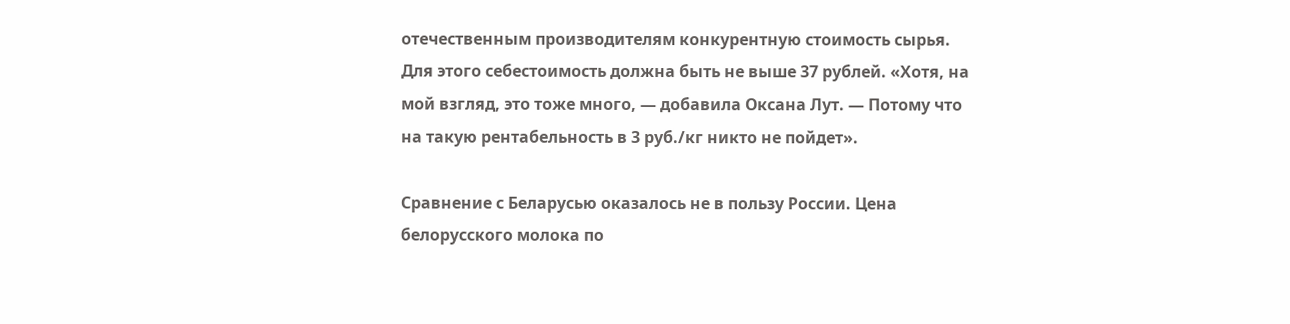отечественным производителям конкурентную стоимость сырья. Для этого себестоимость должна быть не выше 37 рублей. «Хотя, на мой взгляд, это тоже много, — добавила Оксана Лут. — Потому что на такую рентабельность в 3 руб./кг никто не пойдет».

Сравнение с Беларусью оказалось не в пользу России. Цена белорусского молока по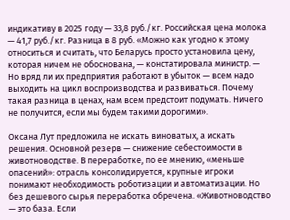индикативу в 2025 году — 33,8 руб./кг. Российская цена молока — 41,7 руб./кг. Разница в 8 руб. «Можно как угодно к этому относиться и считать, что Беларусь просто установила цену, которая ничем не обоснована, — констатировала министр. — Но вряд ли их предприятия работают в убыток — всем надо выходить на цикл воспроизводства и развиваться. Почему такая разница в ценах, нам всем предстоит подумать. Ничего не получится, если мы будем такими дорогими».

Оксана Лут предложила не искать виноватых, а искать решения. Основной резерв — снижение себестоимости в животноводстве. В переработке, по ее мнению, «меньше опасений»: отрасль консолидируется, крупные игроки понимают необходимость роботизации и автоматизации. Но без дешевого сырья переработка обречена. «Животноводство — это база. Если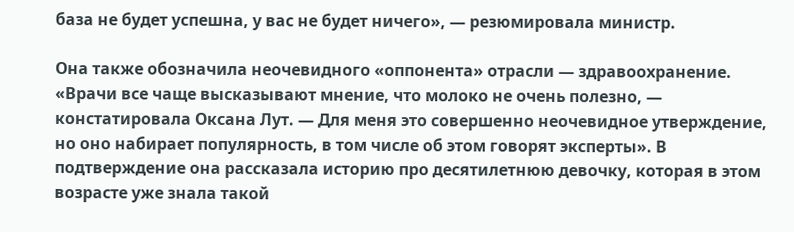база не будет успешна, у вас не будет ничего», — резюмировала министр.

Она также обозначила неочевидного «оппонента» отрасли — здравоохранение. «Врачи все чаще высказывают мнение, что молоко не очень полезно, — констатировала Оксана Лут. — Для меня это совершенно неочевидное утверждение, но оно набирает популярность, в том числе об этом говорят эксперты». В подтверждение она рассказала историю про десятилетнюю девочку, которая в этом возрасте уже знала такой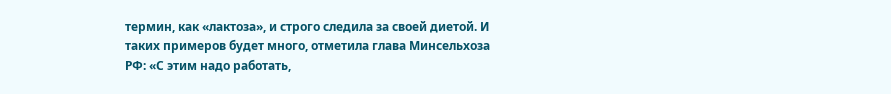термин, как «лактоза», и строго следила за своей диетой. И таких примеров будет много, отметила глава Минсельхоза РФ: «С этим надо работать,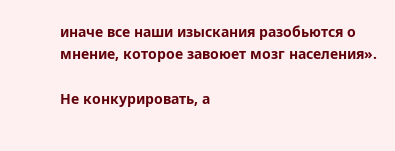иначе все наши изыскания разобьются о мнение, которое завоюет мозг населения».

Не конкурировать, а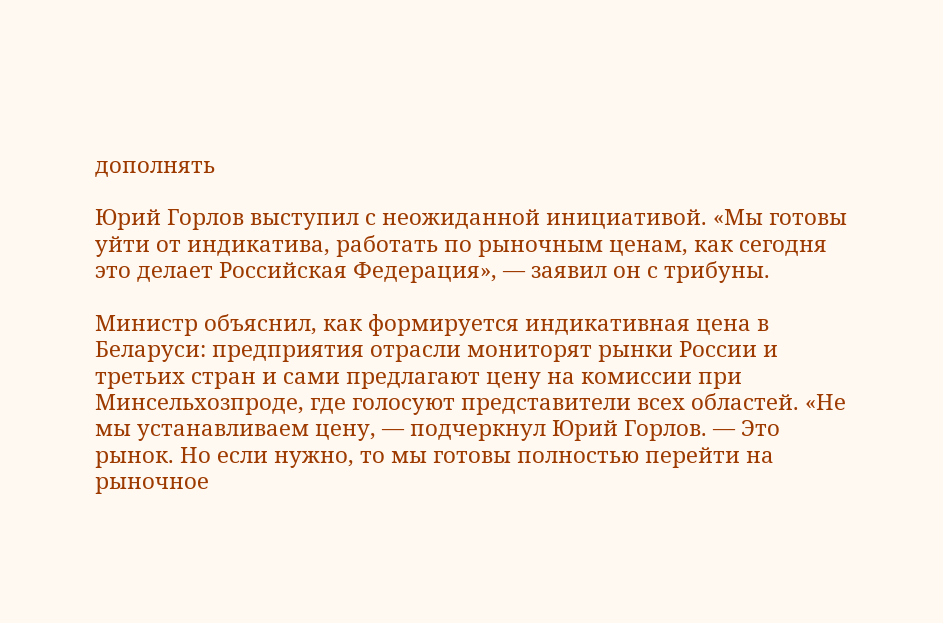дополнять

Юрий Горлов выступил с неожиданной инициативой. «Мы готовы уйти от индикатива, работать по рыночным ценам, как сегодня это делает Российская Федерация», — заявил он с трибуны.

Министр объяснил, как формируется индикативная цена в Беларуси: предприятия отрасли мониторят рынки России и третьих стран и сами предлагают цену на комиссии при Минсельхозпроде, где голосуют представители всех областей. «Не мы устанавливаем цену, — подчеркнул Юрий Горлов. — Это рынок. Но если нужно, то мы готовы полностью перейти на рыночное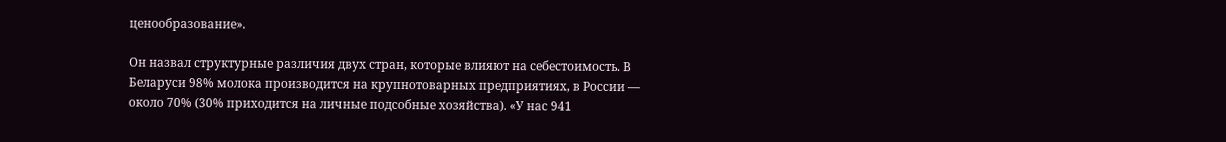ценообразование».

Он назвал структурные различия двух стран, которые влияют на себестоимость. В Беларуси 98% молока производится на крупнотоварных предприятиях, в России — около 70% (30% приходится на личные подсобные хозяйства). «У нас 941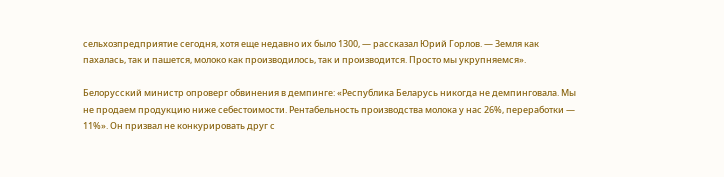сельхозпредприятие сегодня, хотя еще недавно их было 1300, — рассказал Юрий Горлов. — Земля как пахалась, так и пашется, молоко как производилось, так и производится. Просто мы укрупняемся».

Белорусский министр опроверг обвинения в демпинге: «Республика Беларусь никогда не демпинговала. Мы не продаем продукцию ниже себестоимости. Рентабельность производства молока у нас 26%, переработки — 11%». Он призвал не конкурировать друг с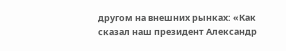другом на внешних рынках: «Как сказал наш президент Александр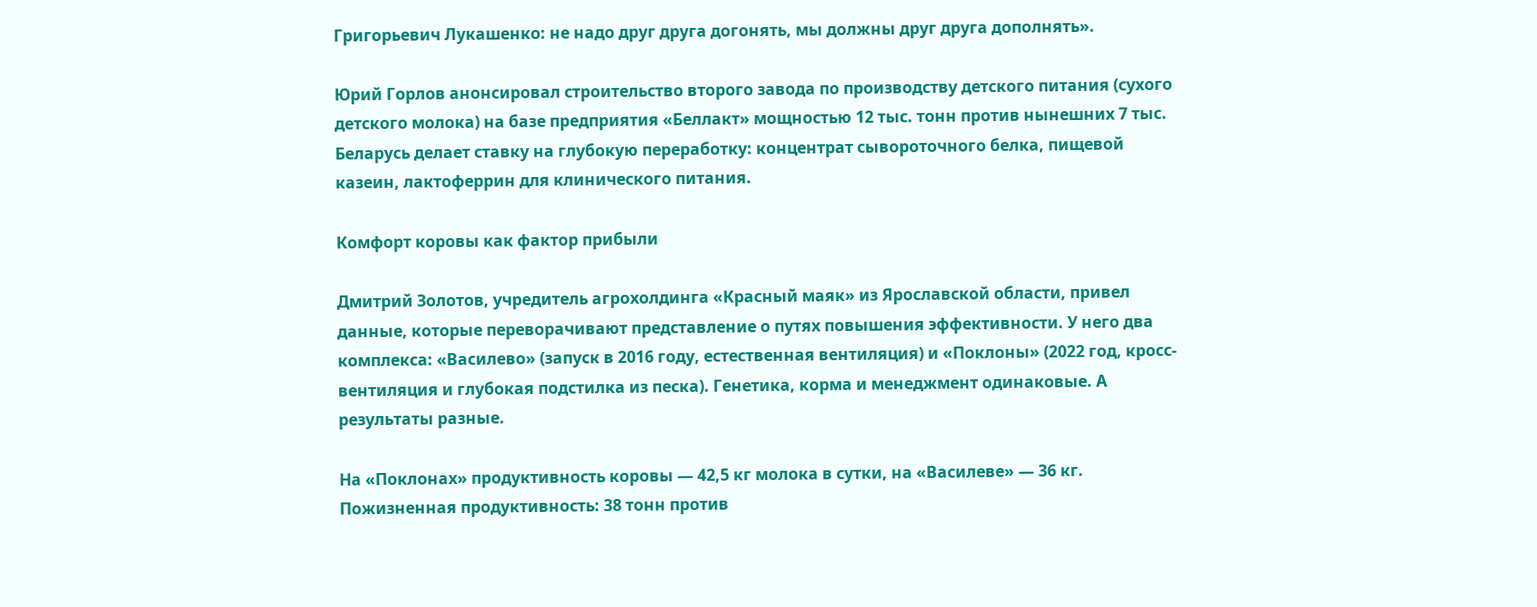Григорьевич Лукашенко: не надо друг друга догонять, мы должны друг друга дополнять».

Юрий Горлов анонсировал строительство второго завода по производству детского питания (сухого детского молока) на базе предприятия «Беллакт» мощностью 12 тыс. тонн против нынешних 7 тыс. Беларусь делает ставку на глубокую переработку: концентрат сывороточного белка, пищевой казеин, лактоферрин для клинического питания.

Комфорт коровы как фактор прибыли

Дмитрий Золотов, учредитель агрохолдинга «Красный маяк» из Ярославской области, привел данные, которые переворачивают представление о путях повышения эффективности. У него два комплекса: «Василево» (запуск в 2016 году, естественная вентиляция) и «Поклоны» (2022 год, кросс-вентиляция и глубокая подстилка из песка). Генетика, корма и менеджмент одинаковые. А результаты разные.

На «Поклонах» продуктивность коровы — 42,5 кг молока в сутки, на «Василеве» — 36 кг. Пожизненная продуктивность: 38 тонн против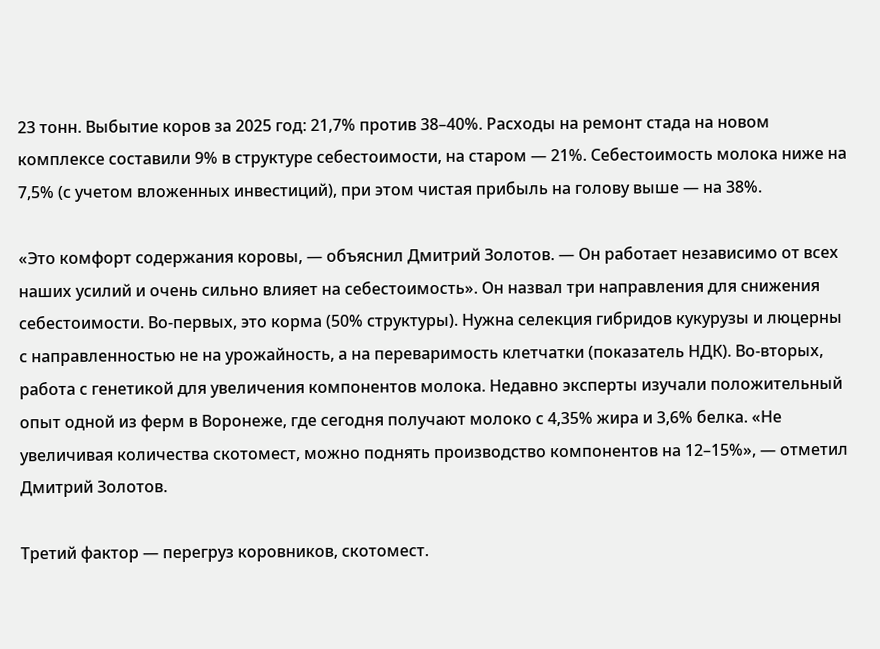23 тонн. Выбытие коров за 2025 год: 21,7% против 38–40%. Расходы на ремонт стада на новом комплексе составили 9% в структуре себестоимости, на старом — 21%. Себестоимость молока ниже на 7,5% (с учетом вложенных инвестиций), при этом чистая прибыль на голову выше — на 38%.

«Это комфорт содержания коровы, — объяснил Дмитрий Золотов. — Он работает независимо от всех наших усилий и очень сильно влияет на себестоимость». Он назвал три направления для снижения себестоимости. Во-первых, это корма (50% структуры). Нужна селекция гибридов кукурузы и люцерны с направленностью не на урожайность, а на переваримость клетчатки (показатель НДК). Во-вторых, работа с генетикой для увеличения компонентов молока. Недавно эксперты изучали положительный опыт одной из ферм в Воронеже, где сегодня получают молоко с 4,35% жира и 3,6% белка. «Не увеличивая количества скотомест, можно поднять производство компонентов на 12–15%», — отметил Дмитрий Золотов.

Третий фактор — перегруз коровников, скотомест.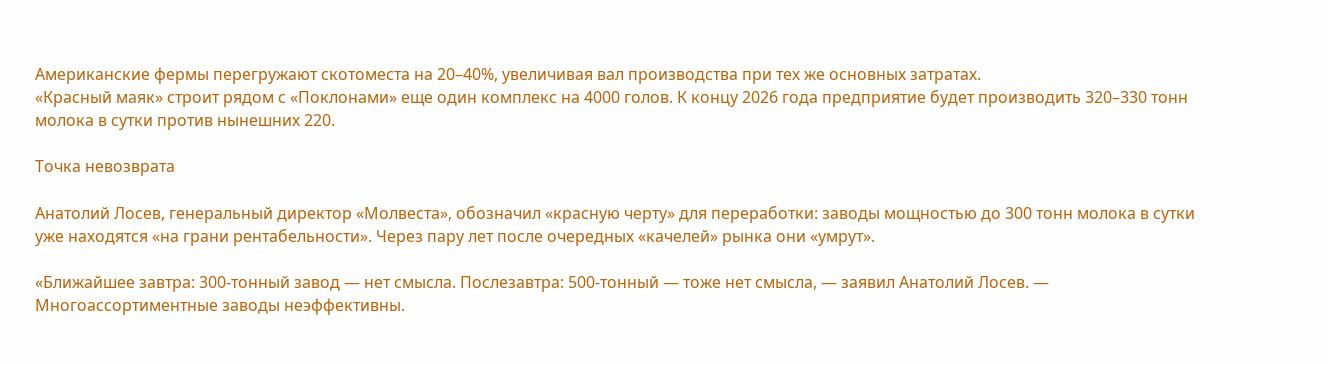Американские фермы перегружают скотоместа на 20–40%, увеличивая вал производства при тех же основных затратах.
«Красный маяк» строит рядом с «Поклонами» еще один комплекс на 4000 голов. К концу 2026 года предприятие будет производить 320–330 тонн молока в сутки против нынешних 220.

Точка невозврата

Анатолий Лосев, генеральный директор «Молвеста», обозначил «красную черту» для переработки: заводы мощностью до 300 тонн молока в сутки уже находятся «на грани рентабельности». Через пару лет после очередных «качелей» рынка они «умрут».

«Ближайшее завтра: 300-тонный завод — нет смысла. Послезавтра: 500-тонный — тоже нет смысла, — заявил Анатолий Лосев. — Многоассортиментные заводы неэффективны.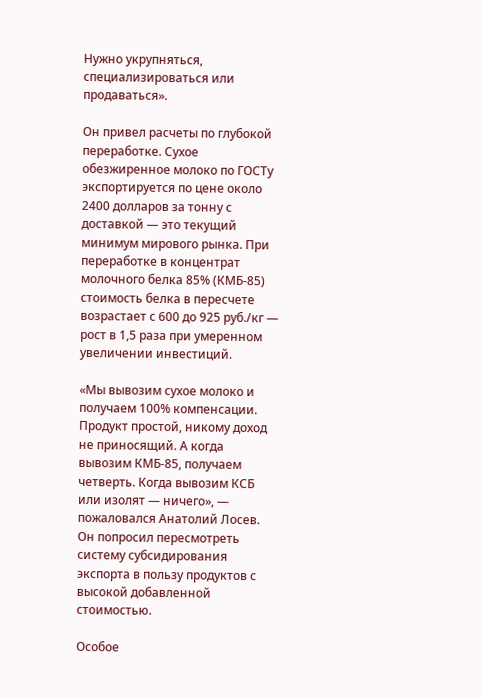Нужно укрупняться, специализироваться или продаваться».

Он привел расчеты по глубокой переработке. Сухое обезжиренное молоко по ГОСТу экспортируется по цене около 2400 долларов за тонну с доставкой — это текущий минимум мирового рынка. При переработке в концентрат молочного белка 85% (КМБ-85) стоимость белка в пересчете возрастает с 600 до 925 руб./кг — рост в 1,5 раза при умеренном увеличении инвестиций.

«Мы вывозим сухое молоко и получаем 100% компенсации. Продукт простой, никому доход не приносящий. А когда вывозим КМБ-85, получаем четверть. Когда вывозим КСБ или изолят — ничего», — пожаловался Анатолий Лосев. Он попросил пересмотреть систему субсидирования экспорта в пользу продуктов с высокой добавленной стоимостью.

Особое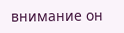внимание он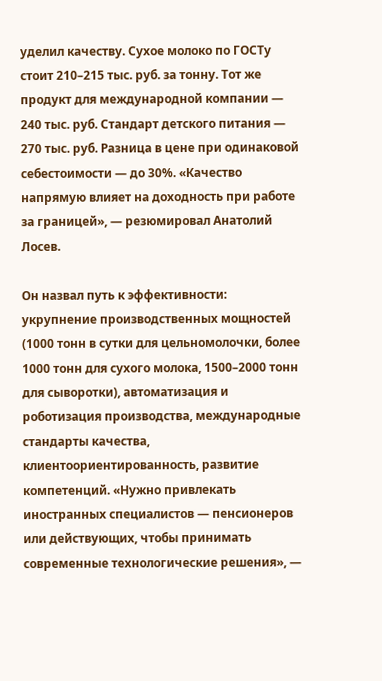уделил качеству. Сухое молоко по ГОСТу стоит 210–215 тыс. руб. за тонну. Тот же продукт для международной компании — 240 тыс. руб. Стандарт детского питания — 270 тыс. руб. Разница в цене при одинаковой себестоимости — до 30%. «Качество напрямую влияет на доходность при работе за границей», — резюмировал Анатолий Лосев.

Он назвал путь к эффективности: укрупнение производственных мощностей (1000 тонн в сутки для цельномолочки, более 1000 тонн для сухого молока, 1500–2000 тонн для сыворотки), автоматизация и роботизация производства, международные стандарты качества, клиентоориентированность, развитие компетенций. «Нужно привлекать иностранных специалистов — пенсионеров или действующих, чтобы принимать современные технологические решения», —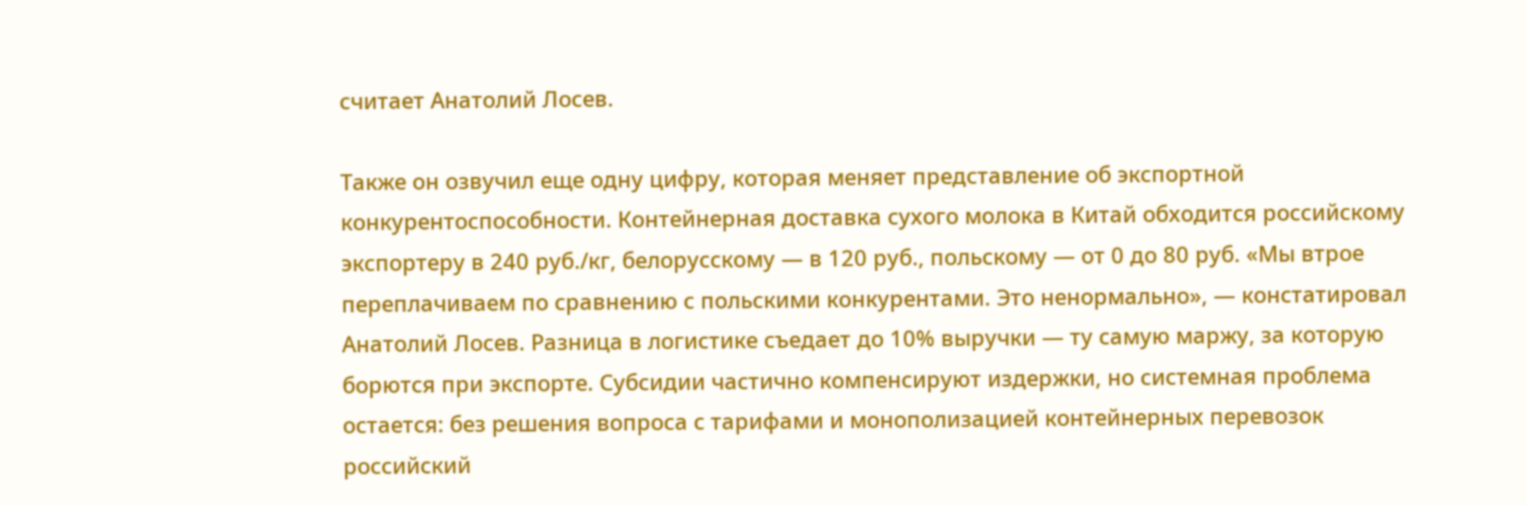считает Анатолий Лосев.

Также он озвучил еще одну цифру, которая меняет представление об экспортной конкурентоспособности. Контейнерная доставка сухого молока в Китай обходится российскому экспортеру в 240 руб./кг, белорусскому — в 120 руб., польскому — от 0 до 80 руб. «Мы втрое переплачиваем по сравнению с польскими конкурентами. Это ненормально», — констатировал Анатолий Лосев. Разница в логистике съедает до 10% выручки — ту самую маржу, за которую борются при экспорте. Субсидии частично компенсируют издержки, но системная проблема остается: без решения вопроса с тарифами и монополизацией контейнерных перевозок российский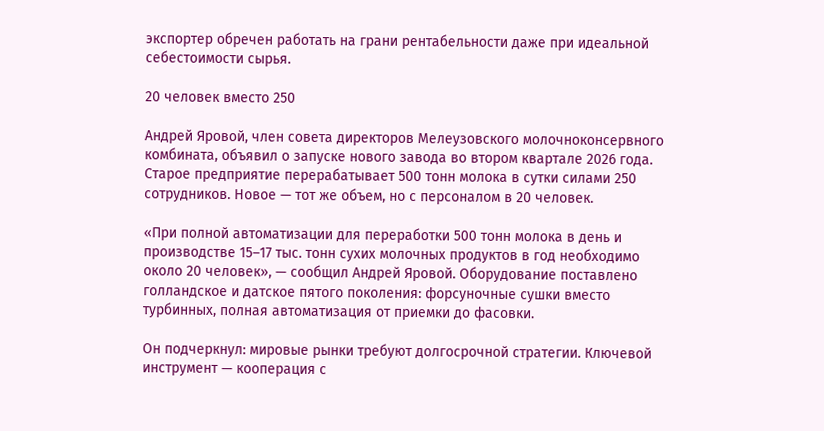экспортер обречен работать на грани рентабельности даже при идеальной себестоимости сырья.

20 человек вместо 250

Андрей Яровой, член совета директоров Мелеузовского молочноконсервного комбината, объявил о запуске нового завода во втором квартале 2026 года. Старое предприятие перерабатывает 500 тонн молока в сутки силами 250 сотрудников. Новое — тот же объем, но с персоналом в 20 человек.

«При полной автоматизации для переработки 500 тонн молока в день и производстве 15–17 тыс. тонн сухих молочных продуктов в год необходимо около 20 человек», — сообщил Андрей Яровой. Оборудование поставлено голландское и датское пятого поколения: форсуночные сушки вместо турбинных, полная автоматизация от приемки до фасовки.

Он подчеркнул: мировые рынки требуют долгосрочной стратегии. Ключевой инструмент — кооперация с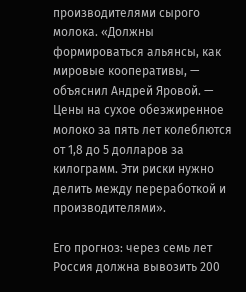производителями сырого молока. «Должны формироваться альянсы, как мировые кооперативы, — объяснил Андрей Яровой. — Цены на сухое обезжиренное молоко за пять лет колеблются от 1,8 до 5 долларов за килограмм. Эти риски нужно делить между переработкой и производителями».

Его прогноз: через семь лет Россия должна вывозить 200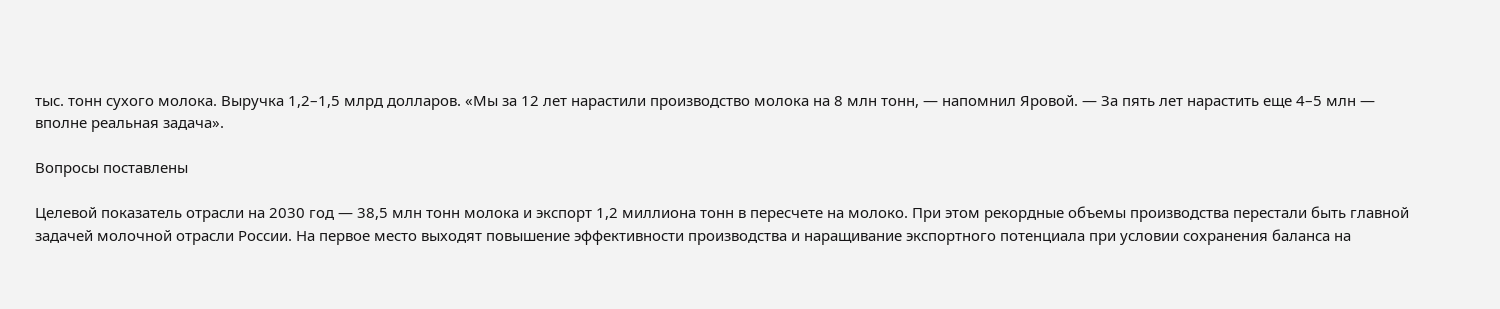тыс. тонн сухого молока. Выручка 1,2–1,5 млрд долларов. «Мы за 12 лет нарастили производство молока на 8 млн тонн, — напомнил Яровой. — За пять лет нарастить еще 4–5 млн — вполне реальная задача».

Вопросы поставлены

Целевой показатель отрасли на 2030 год — 38,5 млн тонн молока и экспорт 1,2 миллиона тонн в пересчете на молоко. При этом рекордные объемы производства перестали быть главной задачей молочной отрасли России. На первое место выходят повышение эффективности производства и наращивание экспортного потенциала при условии сохранения баланса на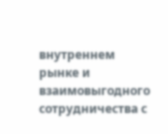внутреннем рынке и взаимовыгодного сотрудничества с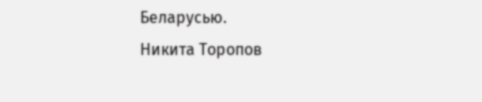Беларусью.
Никита Торопов